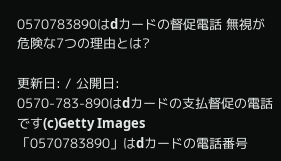0570783890はdカードの督促電話 無視が危険な7つの理由とは?

更新日: / 公開日:
0570-783-890はdカードの支払督促の電話です(c)Getty Images
「0570783890」はdカードの電話番号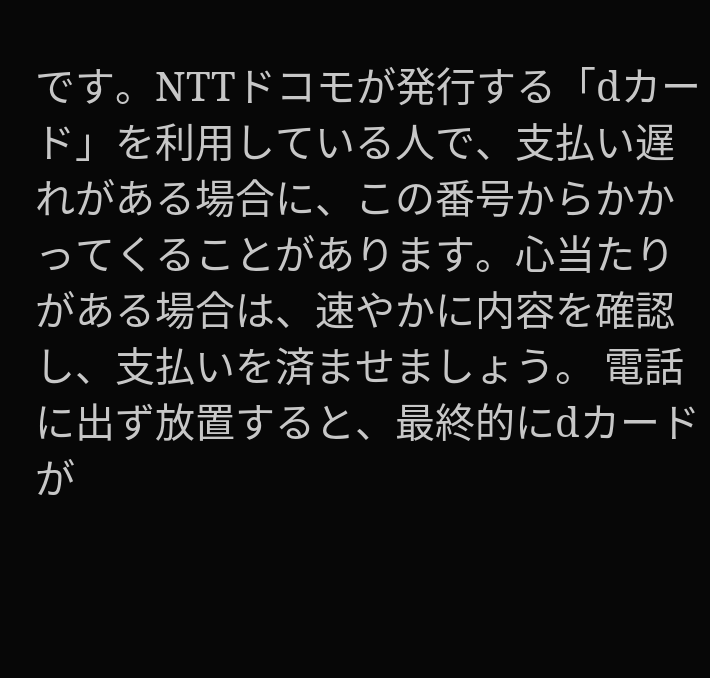です。NTTドコモが発行する「dカード」を利用している人で、支払い遅れがある場合に、この番号からかかってくることがあります。心当たりがある場合は、速やかに内容を確認し、支払いを済ませましょう。 電話に出ず放置すると、最終的にdカードが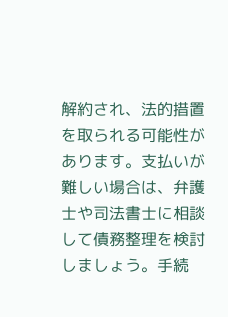解約され、法的措置を取られる可能性があります。支払いが難しい場合は、弁護士や司法書士に相談して債務整理を検討しましょう。手続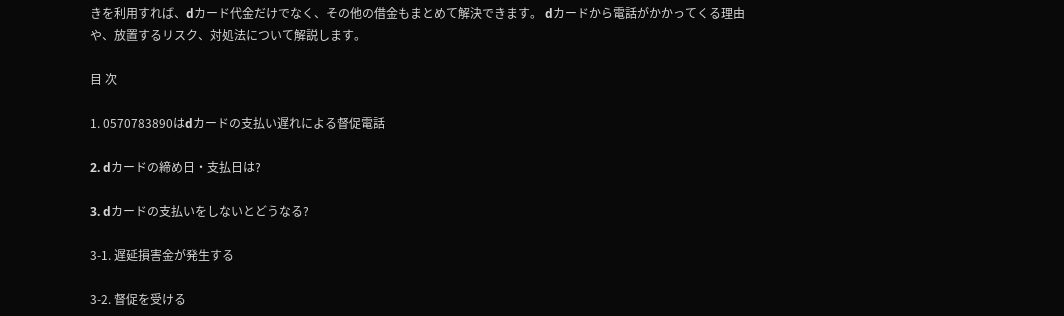きを利用すれば、dカード代金だけでなく、その他の借金もまとめて解決できます。 dカードから電話がかかってくる理由や、放置するリスク、対処法について解説します。

目 次

1. 0570783890はdカードの支払い遅れによる督促電話

2. dカードの締め日・支払日は?

3. dカードの支払いをしないとどうなる?

3-1. 遅延損害金が発生する

3-2. 督促を受ける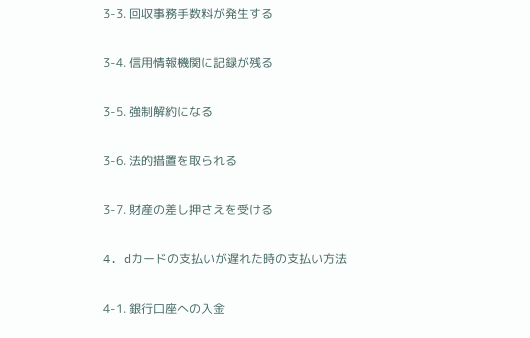3-3. 回収事務手数料が発生する

3-4. 信用情報機関に記録が残る

3-5. 強制解約になる

3-6. 法的措置を取られる

3-7. 財産の差し押さえを受ける

4. dカードの支払いが遅れた時の支払い方法

4-1. 銀行口座への入金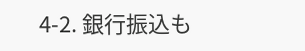4-2. 銀行振込も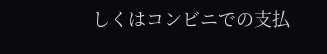しくはコンビニでの支払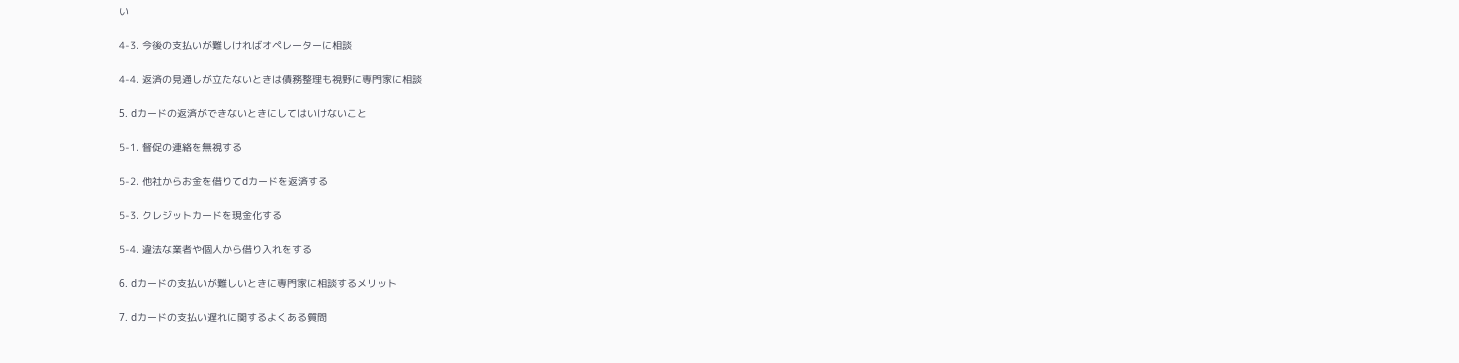い

4-3. 今後の支払いが難しければオペレーターに相談

4-4. 返済の見通しが立たないときは債務整理も視野に専門家に相談

5. dカードの返済ができないときにしてはいけないこと

5-1. 督促の連絡を無視する

5-2. 他社からお金を借りてdカードを返済する

5-3. クレジットカードを現金化する

5-4. 違法な業者や個人から借り入れをする

6. dカードの支払いが難しいときに専門家に相談するメリット

7. dカードの支払い遅れに関するよくある質問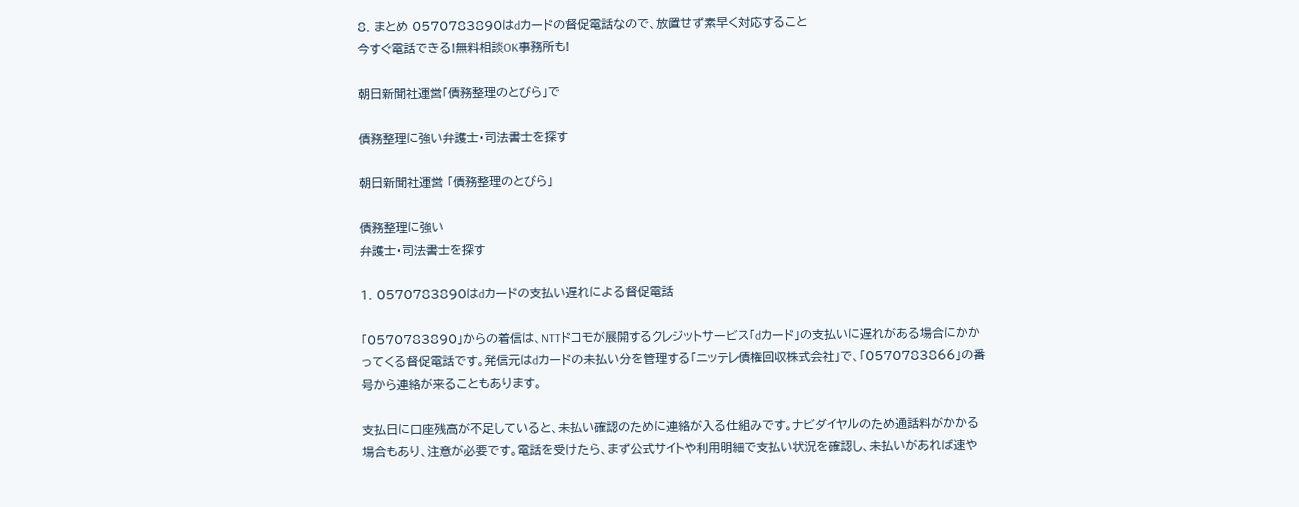8. まとめ 0570783890はdカードの督促電話なので、放置せず素早く対応すること
今すぐ電話できる!無料相談OK事務所も!

朝日新聞社運営「債務整理のとびら」で

債務整理に強い弁護士・司法書士を探す

朝日新聞社運営 「債務整理のとびら」

債務整理に強い
弁護士・司法書士を探す

1. 0570783890はdカードの支払い遅れによる督促電話

「0570783890」からの着信は、NTTドコモが展開するクレジットサービス「dカード」の支払いに遅れがある場合にかかってくる督促電話です。発信元はdカードの未払い分を管理する「ニッテレ債権回収株式会社」で、「0570783866」の番号から連絡が来ることもあります。

支払日に口座残高が不足していると、未払い確認のために連絡が入る仕組みです。ナビダイヤルのため通話料がかかる場合もあり、注意が必要です。電話を受けたら、まず公式サイトや利用明細で支払い状況を確認し、未払いがあれば速や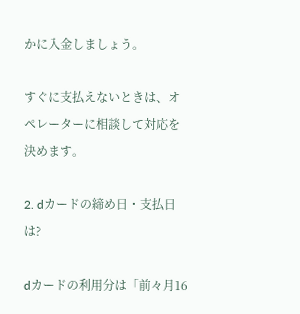かに入金しましょう。

すぐに支払えないときは、オペレーターに相談して対応を決めます。

2. dカードの締め日・支払日は?

dカードの利用分は「前々月16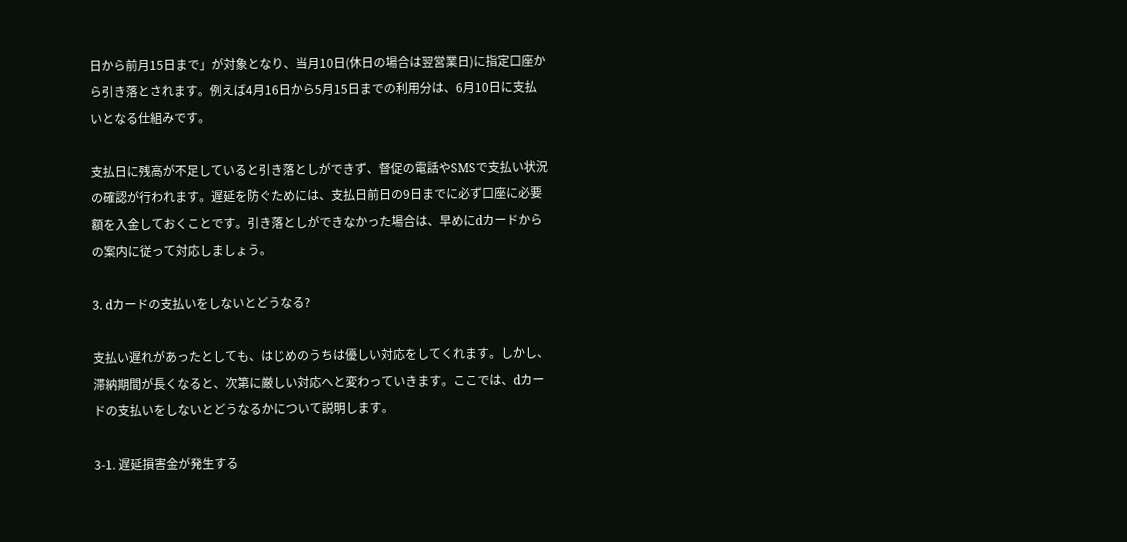日から前月15日まで」が対象となり、当月10日(休日の場合は翌営業日)に指定口座から引き落とされます。例えば4月16日から5月15日までの利用分は、6月10日に支払いとなる仕組みです。

支払日に残高が不足していると引き落としができず、督促の電話やSMSで支払い状況の確認が行われます。遅延を防ぐためには、支払日前日の9日までに必ず口座に必要額を入金しておくことです。引き落としができなかった場合は、早めにdカードからの案内に従って対応しましょう。

3. dカードの支払いをしないとどうなる?

支払い遅れがあったとしても、はじめのうちは優しい対応をしてくれます。しかし、滞納期間が長くなると、次第に厳しい対応へと変わっていきます。ここでは、dカードの支払いをしないとどうなるかについて説明します。

3-1. 遅延損害金が発生する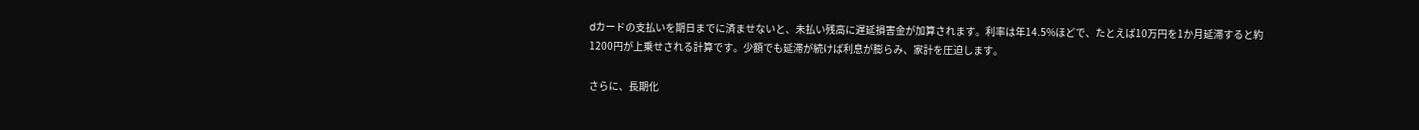dカードの支払いを期日までに済ませないと、未払い残高に遅延損害金が加算されます。利率は年14.5%ほどで、たとえば10万円を1か月延滞すると約1200円が上乗せされる計算です。少額でも延滞が続けば利息が膨らみ、家計を圧迫します。

さらに、長期化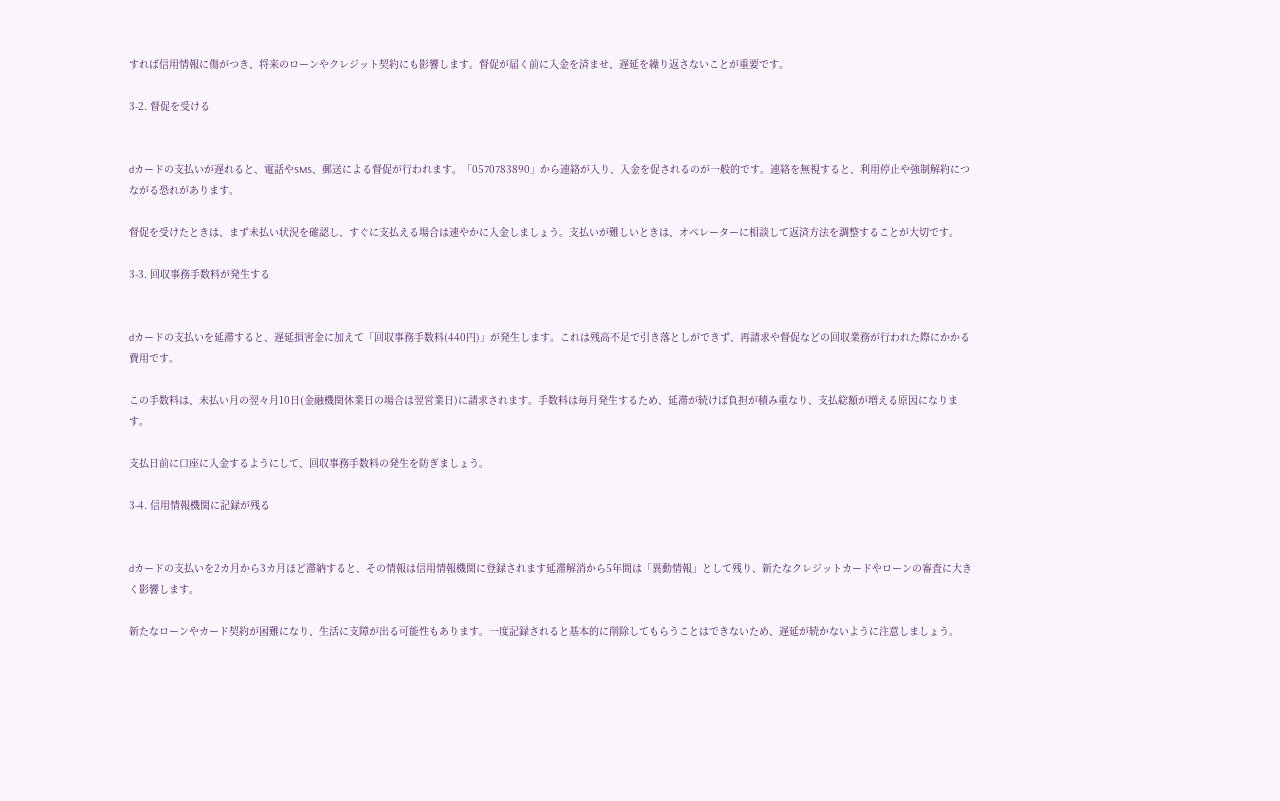すれば信用情報に傷がつき、将来のローンやクレジット契約にも影響します。督促が届く前に入金を済ませ、遅延を繰り返さないことが重要です。

3-2. 督促を受ける


dカードの支払いが遅れると、電話やSMS、郵送による督促が行われます。「0570783890」から連絡が入り、入金を促されるのが一般的です。連絡を無視すると、利用停止や強制解約につながる恐れがあります。

督促を受けたときは、まず未払い状況を確認し、すぐに支払える場合は速やかに入金しましょう。支払いが難しいときは、オペレーターに相談して返済方法を調整することが大切です。

3-3. 回収事務手数料が発生する


dカードの支払いを延滞すると、遅延損害金に加えて「回収事務手数料(440円)」が発生します。これは残高不足で引き落としができず、再請求や督促などの回収業務が行われた際にかかる費用です。

この手数料は、未払い月の翌々月10日(金融機関休業日の場合は翌営業日)に請求されます。手数料は毎月発生するため、延滞が続けば負担が積み重なり、支払総額が増える原因になります。

支払日前に口座に入金するようにして、回収事務手数料の発生を防ぎましょう。

3-4. 信用情報機関に記録が残る


dカードの支払いを2カ月から3カ月ほど滞納すると、その情報は信用情報機関に登録されます延滞解消から5年間は「異動情報」として残り、新たなクレジットカードやローンの審査に大きく影響します。

新たなローンやカード契約が困難になり、生活に支障が出る可能性もあります。一度記録されると基本的に削除してもらうことはできないため、遅延が続かないように注意しましょう。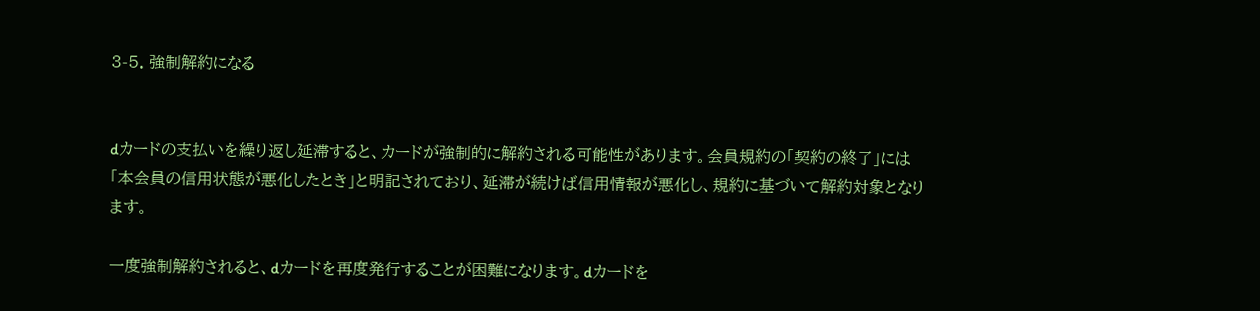3-5. 強制解約になる


dカードの支払いを繰り返し延滞すると、カードが強制的に解約される可能性があります。会員規約の「契約の終了」には「本会員の信用状態が悪化したとき」と明記されており、延滞が続けば信用情報が悪化し、規約に基づいて解約対象となります。

一度強制解約されると、dカードを再度発行することが困難になります。dカードを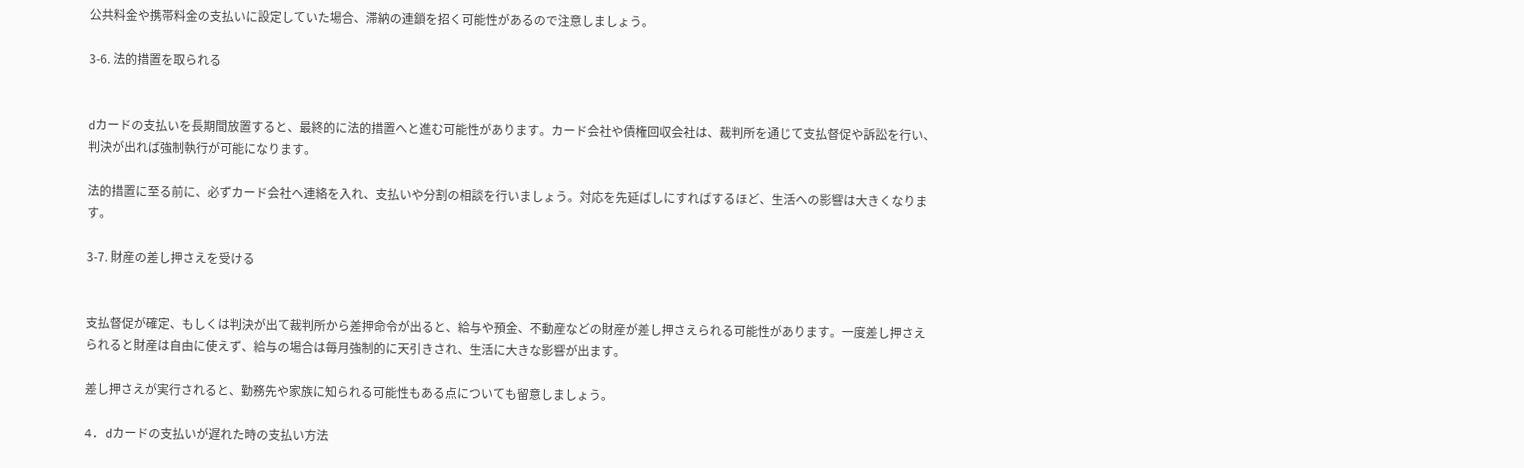公共料金や携帯料金の支払いに設定していた場合、滞納の連鎖を招く可能性があるので注意しましょう。

3-6. 法的措置を取られる


dカードの支払いを長期間放置すると、最終的に法的措置へと進む可能性があります。カード会社や債権回収会社は、裁判所を通じて支払督促や訴訟を行い、判決が出れば強制執行が可能になります。

法的措置に至る前に、必ずカード会社へ連絡を入れ、支払いや分割の相談を行いましょう。対応を先延ばしにすればするほど、生活への影響は大きくなります。

3-7. 財産の差し押さえを受ける


支払督促が確定、もしくは判決が出て裁判所から差押命令が出ると、給与や預金、不動産などの財産が差し押さえられる可能性があります。一度差し押さえられると財産は自由に使えず、給与の場合は毎月強制的に天引きされ、生活に大きな影響が出ます。

差し押さえが実行されると、勤務先や家族に知られる可能性もある点についても留意しましょう。

4. dカードの支払いが遅れた時の支払い方法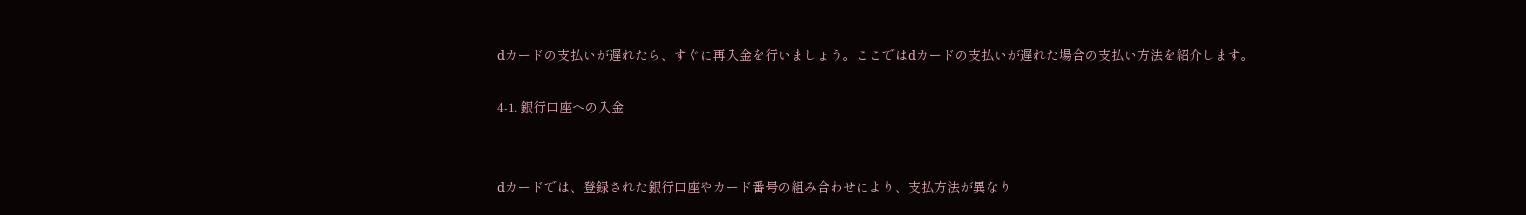dカードの支払いが遅れたら、すぐに再入金を行いましょう。ここではdカードの支払いが遅れた場合の支払い方法を紹介します。

4-1. 銀行口座への入金


dカードでは、登録された銀行口座やカード番号の組み合わせにより、支払方法が異なり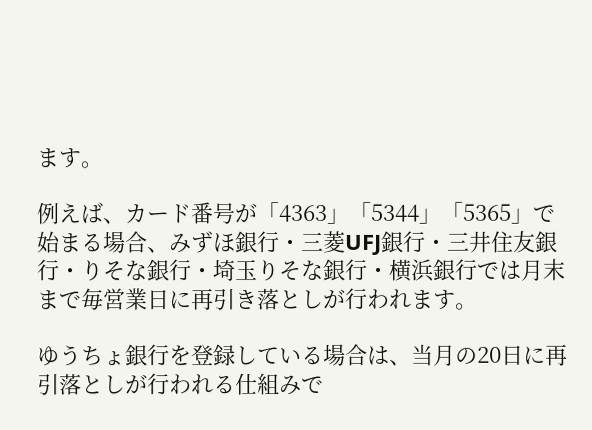ます。

例えば、カード番号が「4363」「5344」「5365」で始まる場合、みずほ銀行・三菱UFJ銀行・三井住友銀行・りそな銀行・埼玉りそな銀行・横浜銀行では月末まで毎営業日に再引き落としが行われます。

ゆうちょ銀行を登録している場合は、当月の20日に再引落としが行われる仕組みで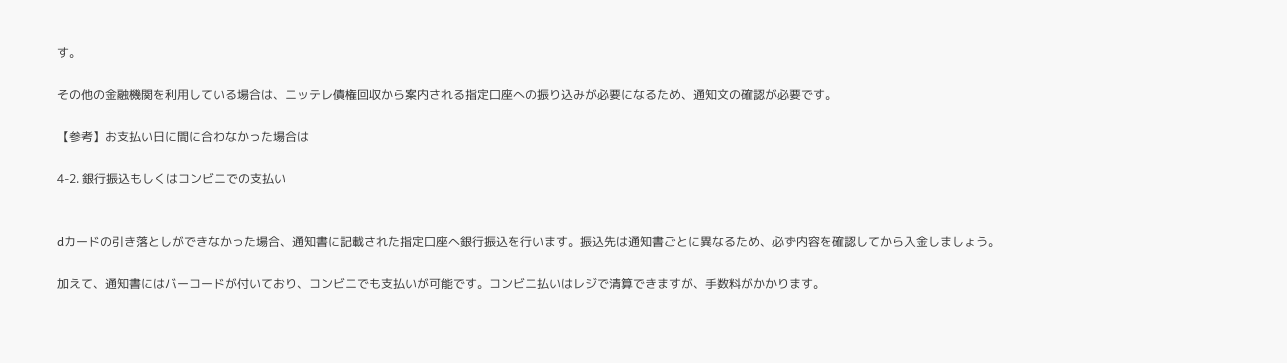す。

その他の金融機関を利用している場合は、ニッテレ債権回収から案内される指定口座への振り込みが必要になるため、通知文の確認が必要です。

【参考】お支払い日に間に合わなかった場合は

4-2. 銀行振込もしくはコンビニでの支払い


dカードの引き落としができなかった場合、通知書に記載された指定口座へ銀行振込を行います。振込先は通知書ごとに異なるため、必ず内容を確認してから入金しましょう。

加えて、通知書にはバーコードが付いており、コンビニでも支払いが可能です。コンビニ払いはレジで清算できますが、手数料がかかります。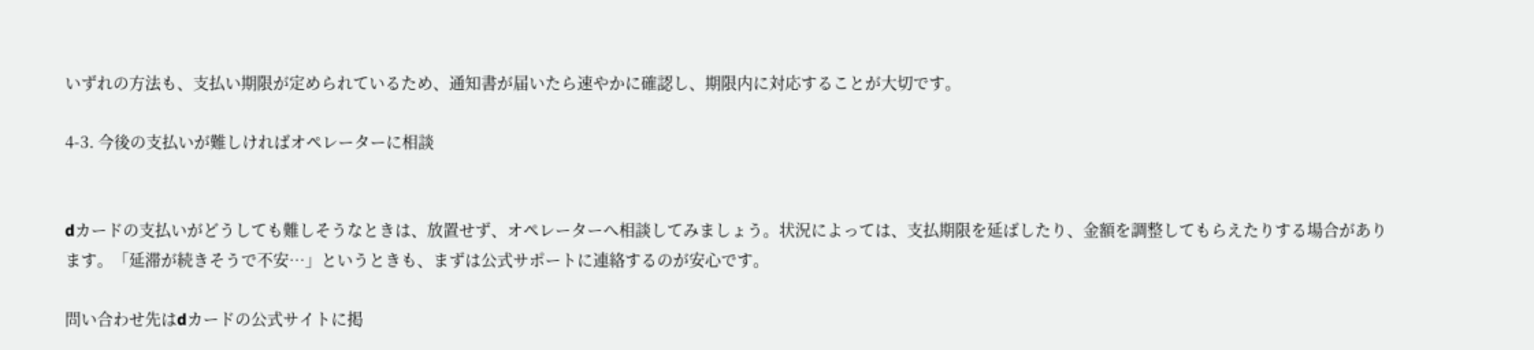いずれの方法も、支払い期限が定められているため、通知書が届いたら速やかに確認し、期限内に対応することが大切です。

4-3. 今後の支払いが難しければオペレーターに相談


dカードの支払いがどうしても難しそうなときは、放置せず、オペレーターへ相談してみましょう。状況によっては、支払期限を延ばしたり、金額を調整してもらえたりする場合があります。「延滞が続きそうで不安…」というときも、まずは公式サポートに連絡するのが安心です。

問い合わせ先はdカードの公式サイトに掲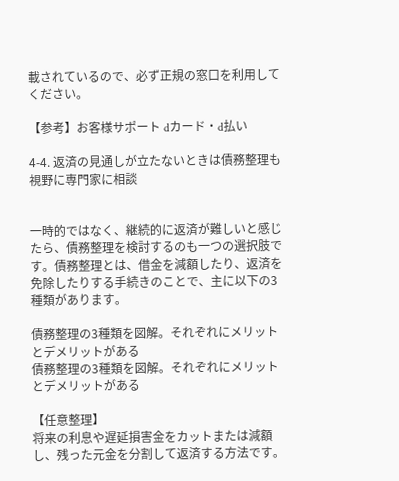載されているので、必ず正規の窓口を利用してください。

【参考】お客様サポート dカード・d払い

4-4. 返済の見通しが立たないときは債務整理も視野に専門家に相談


一時的ではなく、継続的に返済が難しいと感じたら、債務整理を検討するのも一つの選択肢です。債務整理とは、借金を減額したり、返済を免除したりする手続きのことで、主に以下の3種類があります。

債務整理の3種類を図解。それぞれにメリットとデメリットがある
債務整理の3種類を図解。それぞれにメリットとデメリットがある

【任意整理】
将来の利息や遅延損害金をカットまたは減額し、残った元金を分割して返済する方法です。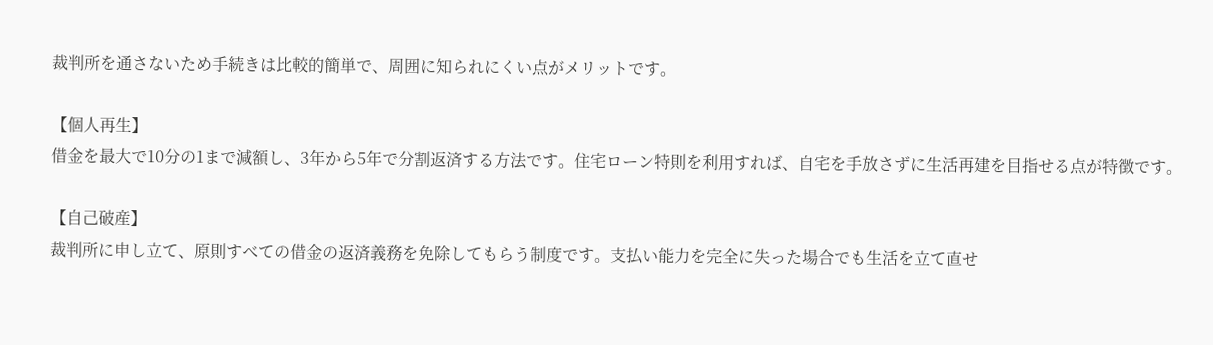裁判所を通さないため手続きは比較的簡単で、周囲に知られにくい点がメリットです。

【個人再生】
借金を最大で10分の1まで減額し、3年から5年で分割返済する方法です。住宅ローン特則を利用すれば、自宅を手放さずに生活再建を目指せる点が特徴です。

【自己破産】
裁判所に申し立て、原則すべての借金の返済義務を免除してもらう制度です。支払い能力を完全に失った場合でも生活を立て直せ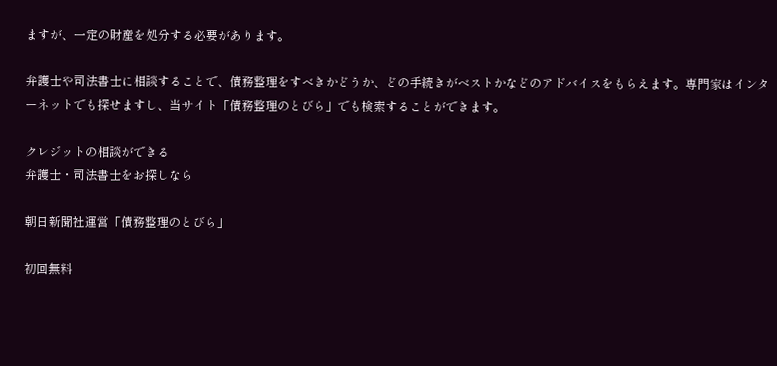ますが、一定の財産を処分する必要があります。

弁護士や司法書士に相談することで、債務整理をすべきかどうか、どの手続きがベストかなどのアドバイスをもらえます。専門家はインターネットでも探せますし、当サイト「債務整理のとびら」でも検索することができます。

クレジットの相談ができる
弁護士・司法書士をお探しなら

朝日新聞社運営「債務整理のとびら」

初回無料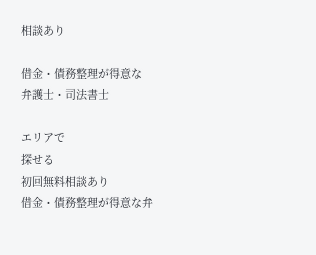相談あり

借金・債務整理が得意な
弁護士・司法書士

エリアで
探せる
初回無料相談あり
借金・債務整理が得意な弁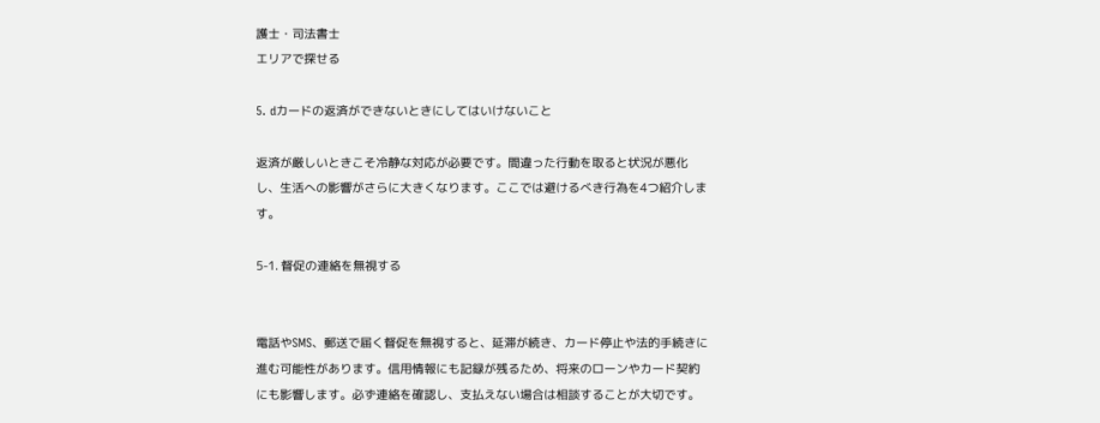護士・司法書士
エリアで探せる

5. dカードの返済ができないときにしてはいけないこと

返済が厳しいときこそ冷静な対応が必要です。間違った行動を取ると状況が悪化し、生活への影響がさらに大きくなります。ここでは避けるべき行為を4つ紹介します。

5-1. 督促の連絡を無視する


電話やSMS、郵送で届く督促を無視すると、延滞が続き、カード停止や法的手続きに進む可能性があります。信用情報にも記録が残るため、将来のローンやカード契約にも影響します。必ず連絡を確認し、支払えない場合は相談することが大切です。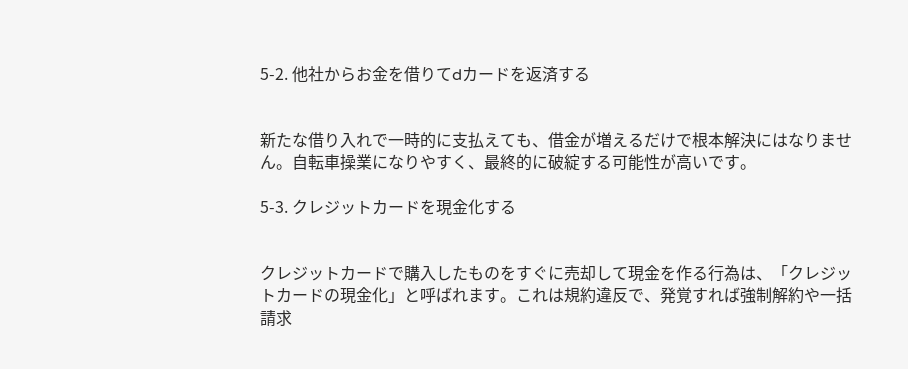5-2. 他社からお金を借りてdカードを返済する


新たな借り入れで一時的に支払えても、借金が増えるだけで根本解決にはなりません。自転車操業になりやすく、最終的に破綻する可能性が高いです。

5-3. クレジットカードを現金化する


クレジットカードで購入したものをすぐに売却して現金を作る行為は、「クレジットカードの現金化」と呼ばれます。これは規約違反で、発覚すれば強制解約や一括請求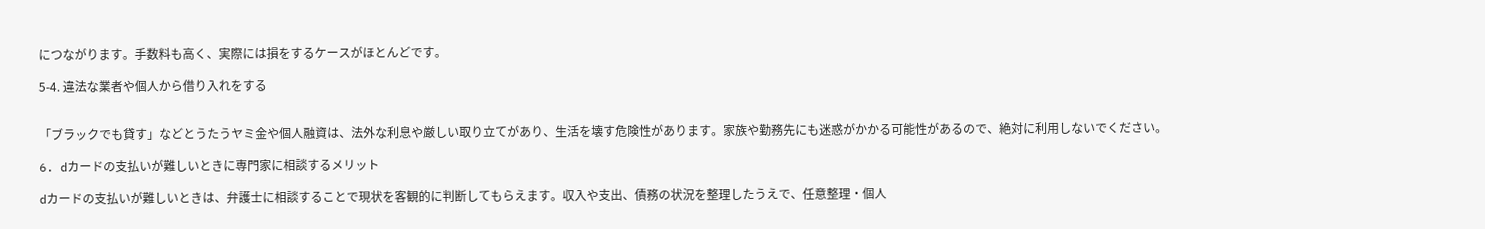につながります。手数料も高く、実際には損をするケースがほとんどです。

5-4. 違法な業者や個人から借り入れをする


「ブラックでも貸す」などとうたうヤミ金や個人融資は、法外な利息や厳しい取り立てがあり、生活を壊す危険性があります。家族や勤務先にも迷惑がかかる可能性があるので、絶対に利用しないでください。

6. dカードの支払いが難しいときに専門家に相談するメリット

dカードの支払いが難しいときは、弁護士に相談することで現状を客観的に判断してもらえます。収入や支出、債務の状況を整理したうえで、任意整理・個人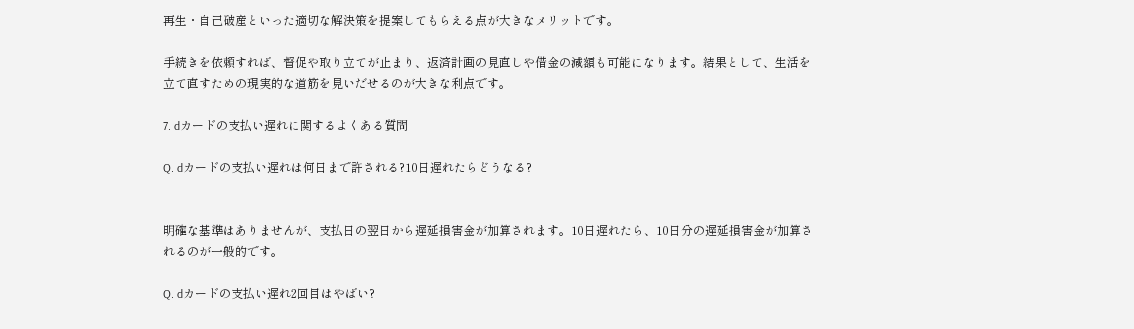再生・自己破産といった適切な解決策を提案してもらえる点が大きなメリットです。

手続きを依頼すれば、督促や取り立てが止まり、返済計画の見直しや借金の減額も可能になります。結果として、生活を立て直すための現実的な道筋を見いだせるのが大きな利点です。

7. dカードの支払い遅れに関するよくある質問

Q. dカードの支払い遅れは何日まで許される?10日遅れたらどうなる?


明確な基準はありませんが、支払日の翌日から遅延損害金が加算されます。10日遅れたら、10日分の遅延損害金が加算されるのが一般的です。

Q. dカードの支払い遅れ2回目はやばい?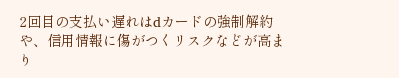2回目の支払い遅れはdカードの強制解約や、信用情報に傷がつくリスクなどが高まり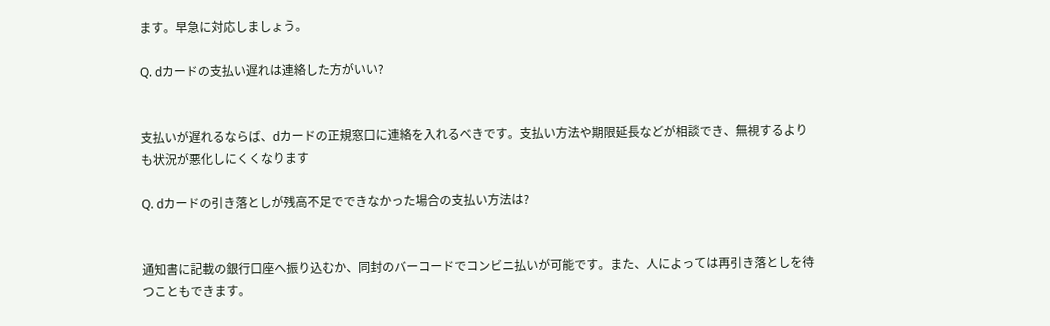ます。早急に対応しましょう。

Q. dカードの支払い遅れは連絡した方がいい?


支払いが遅れるならば、dカードの正規窓口に連絡を入れるべきです。支払い方法や期限延長などが相談でき、無視するよりも状況が悪化しにくくなります

Q. dカードの引き落としが残高不足でできなかった場合の支払い方法は?


通知書に記載の銀行口座へ振り込むか、同封のバーコードでコンビニ払いが可能です。また、人によっては再引き落としを待つこともできます。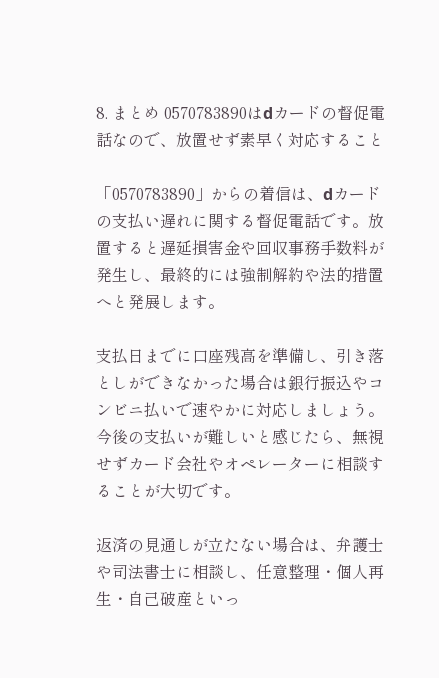8. まとめ 0570783890はdカードの督促電話なので、放置せず素早く対応すること

「0570783890」からの着信は、dカードの支払い遅れに関する督促電話です。放置すると遅延損害金や回収事務手数料が発生し、最終的には強制解約や法的措置へと発展します。

支払日までに口座残高を準備し、引き落としができなかった場合は銀行振込やコンビニ払いで速やかに対応しましょう。今後の支払いが難しいと感じたら、無視せずカード会社やオペレーターに相談することが大切です。

返済の見通しが立たない場合は、弁護士や司法書士に相談し、任意整理・個人再生・自己破産といっ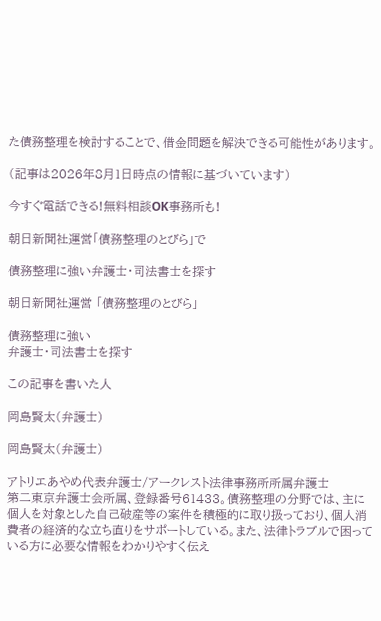た債務整理を検討することで、借金問題を解決できる可能性があります。

(記事は2026年8月1日時点の情報に基づいています)

今すぐ電話できる!無料相談OK事務所も!

朝日新聞社運営「債務整理のとびら」で

債務整理に強い弁護士・司法書士を探す

朝日新聞社運営 「債務整理のとびら」

債務整理に強い
弁護士・司法書士を探す

この記事を書いた人

岡島賢太(弁護士)

岡島賢太(弁護士)

アトリエあやめ代表弁護士/アークレスト法律事務所所属弁護士
第二東京弁護士会所属、登録番号61433。債務整理の分野では、主に個人を対象とした自己破産等の案件を積極的に取り扱っており、個人消費者の経済的な立ち直りをサポートしている。また、法律トラブルで困っている方に必要な情報をわかりやすく伝え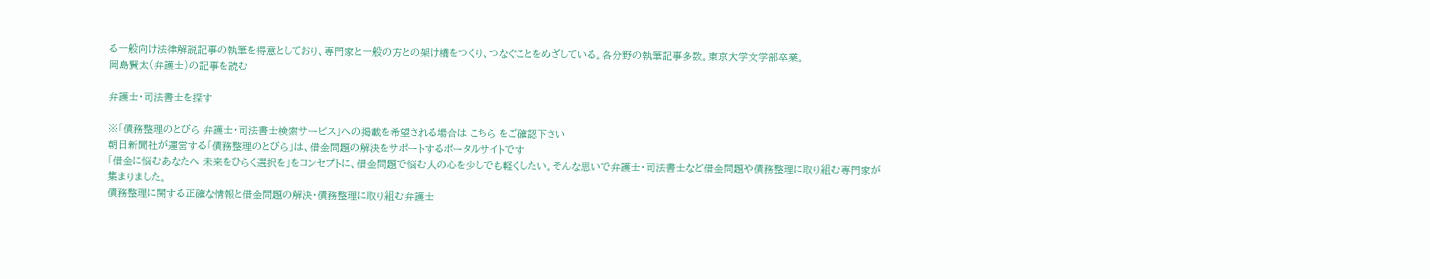る一般向け法律解説記事の執筆を得意としており、専門家と一般の方との架け橋をつくり、つなぐことをめざしている。各分野の執筆記事多数。東京大学文学部卒業。
岡島賢太(弁護士)の記事を読む

弁護士・司法書士を探す

※「債務整理のとびら 弁護士・司法書士検索サービス」への掲載を希望される場合は こちら をご確認下さい
朝日新聞社が運営する「債務整理のとびら」は、借金問題の解決をサポートするポータルサイトです
「借金に悩むあなたへ 未来をひらく選択を」をコンセプトに、借金問題で悩む人の心を少しでも軽くしたい。そんな思いで弁護士・司法書士など借金問題や債務整理に取り組む専門家が集まりました。
債務整理に関する正確な情報と借金問題の解決・債務整理に取り組む弁護士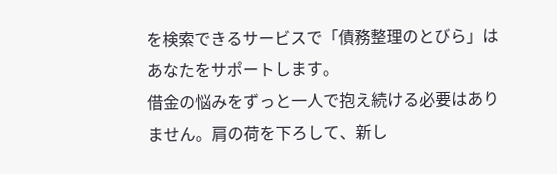を検索できるサービスで「債務整理のとびら」はあなたをサポートします。
借金の悩みをずっと一人で抱え続ける必要はありません。肩の荷を下ろして、新し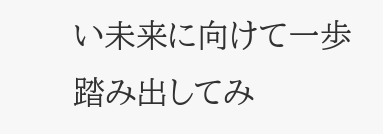い未来に向けて一歩踏み出してみ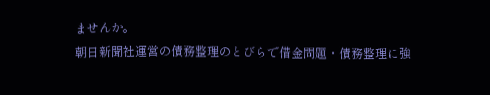ませんか。
朝日新聞社運営の債務整理のとびらで借金問題・債務整理に強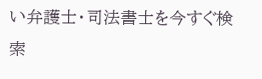い弁護士・司法書士を今すぐ検索